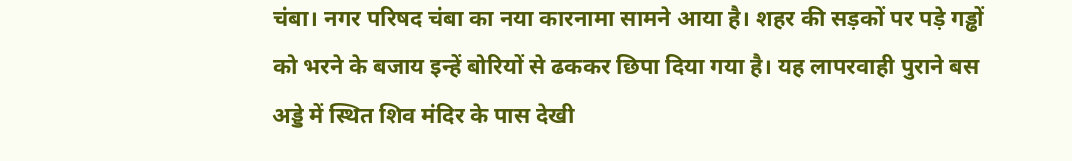चंबा। नगर परिषद चंबा का नया कारनामा सामने आया है। शहर की सड़कों पर पड़े गड्ढों को भरने के बजाय इन्हें बोरियों से ढककर छिपा दिया गया है। यह लापरवाही पुराने बस अड्डे में स्थित शिव मंदिर के पास देखी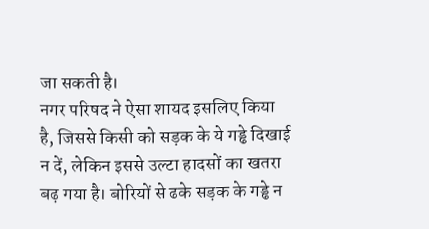जा सकती है।
नगर परिषद ने ऐसा शायद इसलिए किया है, जिससे किसी को सड़क के ये गड्ढे दिखाई न दें, लेकिन इससे उल्टा हादसों का खतरा बढ़ गया है। बोरियों से ढके सड़क के गड्ढे न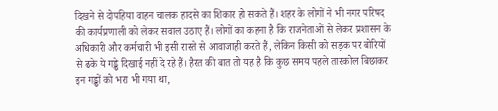दिखने से दोपहिया वाहन चालक हादसे का शिकार हो सकते हैं। शहर के लोगों ने भी नगर परिषद की कार्यप्रणाली को लेकर सवाल उठाए हैं। लोगों का कहना है कि राजनेताओं से लेकर प्रशासन के अधिकारी और कर्मचारी भी इसी रास्ते से आवाजाही करते हैं, लेकिन किसी को सड़क पर बोरियों से ढके ये गड्ढे दिखाई नहीं दे रहे हैं। हैरत की बात तो यह है कि कुछ समय पहले तारकोल बिछाकर इन गड्ढों को भरा भी गया था,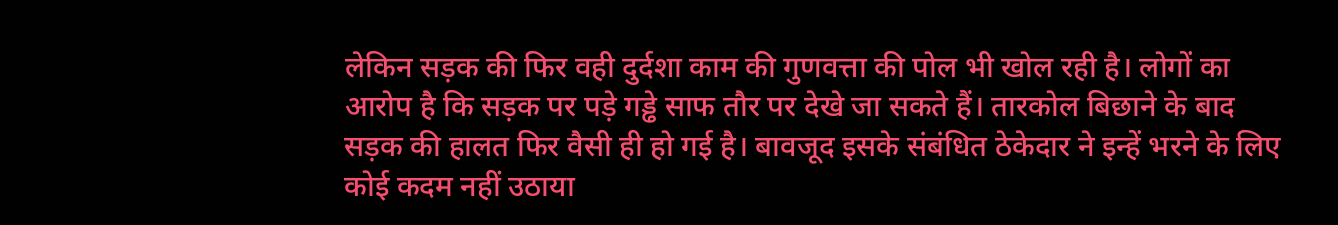लेकिन सड़क की फिर वही दुर्दशा काम की गुणवत्ता की पोल भी खोल रही है। लोगों का आरोप है कि सड़क पर पड़े गड्ढे साफ तौर पर देखे जा सकते हैं। तारकोल बिछाने के बाद सड़क की हालत फिर वैसी ही हो गई है। बावजूद इसके संबंधित ठेकेदार ने इन्हें भरने के लिए कोई कदम नहीं उठाया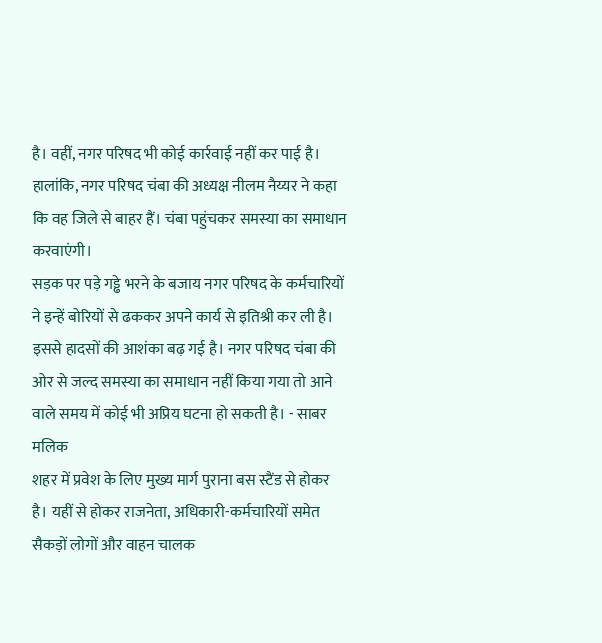है। वहीं, नगर परिषद भी कोई कार्रवाई नहीं कर पाई है। हालांकि, नगर परिषद चंबा की अध्यक्ष नीलम नैय्यर ने कहा कि वह जिले से बाहर हैं। चंबा पहुंचकर समस्या का समाधान करवाएंगी।
सड़क पर पड़े गड्ढे भरने के बजाय नगर परिषद के कर्मचारियों ने इन्हें बोरियों से ढककर अपने कार्य से इतिश्री कर ली है। इससे हादसों की आशंका बढ़ गई है। नगर परिषद चंबा की ओर से जल्द समस्या का समाधान नहीं किया गया तो आने वाले समय में कोई भी अप्रिय घटना हो सकती है। - साबर मलिक
शहर में प्रवेश के लिए मुख्य मार्ग पुराना बस स्टैंड से होकर है। यहीं से होकर राजनेता, अधिकारी-कर्मचारियों समेत सैकड़ों लोगों और वाहन चालक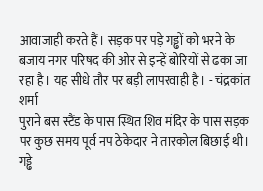आवाजाही करते हैं। सड़क पर पड़े गड्ढों को भरने के बजाय नगर परिषद की ओर से इन्हें बोरियों से ढका जा रहा है। यह सीधे तौर पर बड़ी लापरवाही है। - चंद्रकांत शर्मा
पुराने बस स्टैंड के पास स्थित शिव मंदिर के पास सड़क पर कुछ समय पूर्व नप ठेकेदार ने तारकोल बिछाई थी। गड्ढे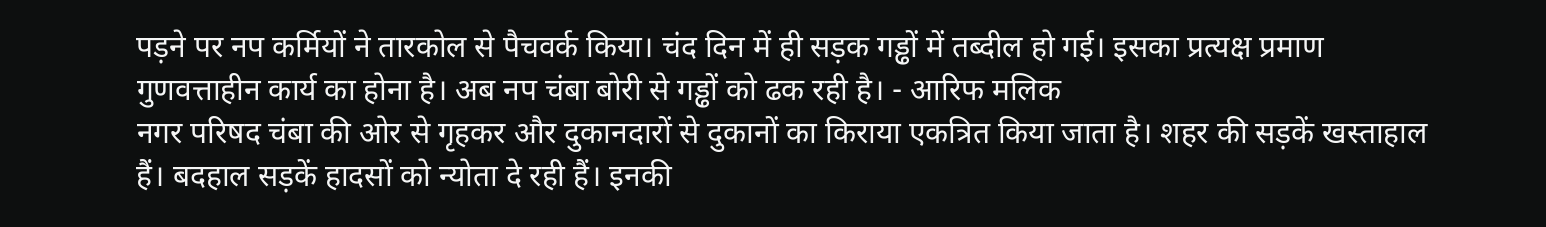पड़ने पर नप कर्मियों ने तारकोल से पैचवर्क किया। चंद दिन में ही सड़क गड्ढों में तब्दील हो गई। इसका प्रत्यक्ष प्रमाण गुणवत्ताहीन कार्य का होना है। अब नप चंबा बोरी से गड्ढों को ढक रही है। - आरिफ मलिक
नगर परिषद चंबा की ओर से गृहकर और दुकानदारों से दुकानों का किराया एकत्रित किया जाता है। शहर की सड़कें खस्ताहाल हैं। बदहाल सड़कें हादसों को न्योता दे रही हैं। इनकी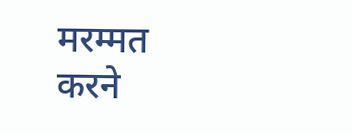मरम्मत करने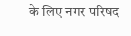के लिए नगर परिषद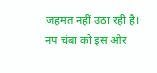जहमत नहीं उठा रही है। नप चंबा को इस ओर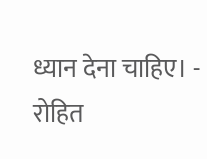ध्यान देना चाहिए। - रोहित